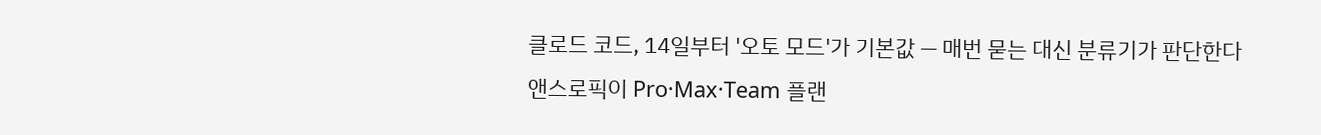클로드 코드, 14일부터 '오토 모드'가 기본값 — 매번 묻는 대신 분류기가 판단한다
앤스로픽이 Pro·Max·Team 플랜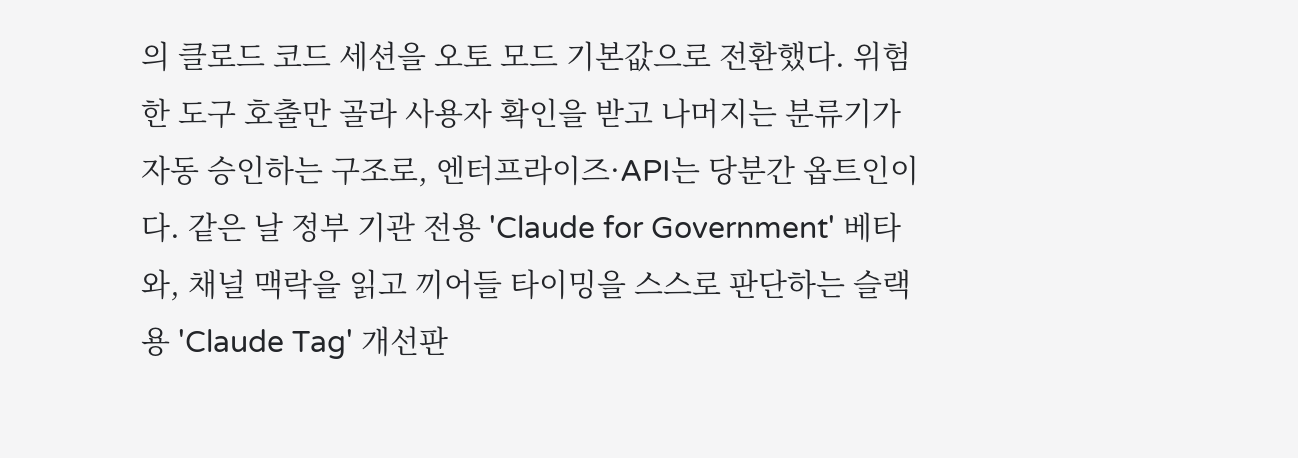의 클로드 코드 세션을 오토 모드 기본값으로 전환했다. 위험한 도구 호출만 골라 사용자 확인을 받고 나머지는 분류기가 자동 승인하는 구조로, 엔터프라이즈·API는 당분간 옵트인이다. 같은 날 정부 기관 전용 'Claude for Government' 베타와, 채널 맥락을 읽고 끼어들 타이밍을 스스로 판단하는 슬랙용 'Claude Tag' 개선판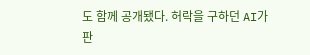도 함께 공개됐다. 허락을 구하던 AI가 판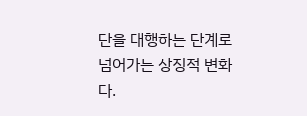단을 대행하는 단계로 넘어가는 상징적 변화다.